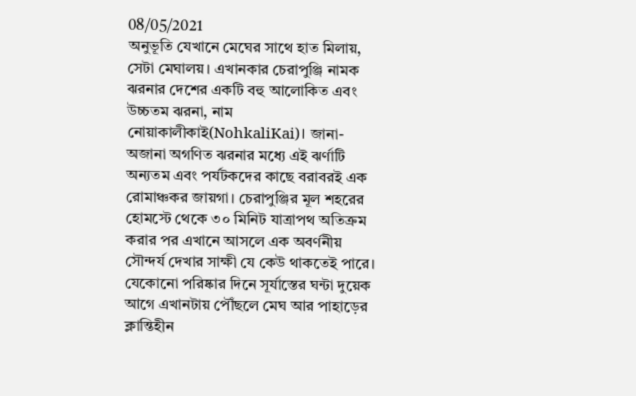08/05/2021
অনুভূতি যেখানে মেঘের সাথে হাত মিলায়, সেটা মেঘালয়। এখানকার চেরাপুঞ্জি নামক ঝরনার দেশের একটি বহু আলোকিত এবং উচ্চতম ঝরনা, নাম নোয়াকালীকাই(NohkaliKai)। জানা-অজানা অগণিত ঝরনার মধ্যে এই ঝর্ণাটি অন্যতম এবং পর্যটকদের কাছে বরাবরই এক রোমাঞ্চকর জায়গা। চেরাপুঞ্জির মূল শহরের হোমস্টে থেকে ৩০ মিনিট যাত্রাপথ অতিক্রম করার পর এখানে আসলে এক অবর্ণনীয় সৌন্দর্য দেখার সাক্ষী যে কেউ থাকতেই পারে। যেকোনো পরিষ্কার দিনে সূর্যাস্তের ঘন্টা দুয়েক আগে এখানটায় পৌঁছলে মেঘ আর পাহাড়ের ক্লান্তিহীন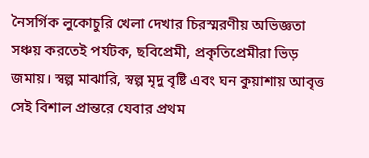নৈসর্গিক লুকোচুরি খেলা দেখার চিরস্মরণীয় অভিজ্ঞতা সঞ্চয় করতেই পর্যটক, ছবিপ্রেমী, প্রকৃতিপ্রেমীরা ভিড় জমায়। স্বল্প মাঝারি, স্বল্প মৃদু বৃষ্টি এবং ঘন কুয়াশায় আবৃত্ত সেই বিশাল প্রান্তরে যেবার প্রথম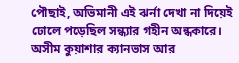পৌছাই, অভিমানী এই ঝর্না দেখা না দিয়েই ঢোলে পড়েছিল সন্ধ্যার গহীন অন্ধকারে। অসীম কুয়াশার ক্যানভাস আর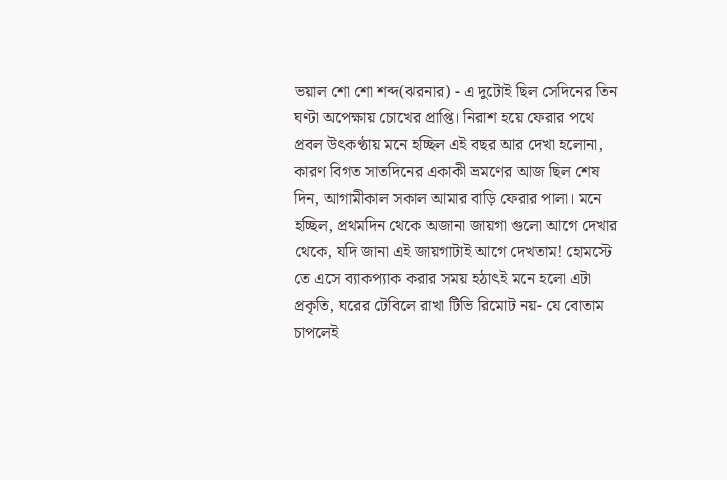ভয়াল শো শো শব্দ(ঝরনার) - এ দুটোই ছিল সেদিনের তিন ঘণ্টা অপেক্ষায় চোখের প্রাপ্তি। নিরাশ হয়ে ফেরার পথে প্রবল উৎকণ্ঠায় মনে হচ্ছিল এই বছর আর দেখা হলোনা, কারণ বিগত সাতদিনের একাকী ভ্রমণের আজ ছিল শেষ দিন, আগামীকাল সকাল আমার বাড়ি ফেরার পালা। মনে হচ্ছিল, প্রথমদিন থেকে অজানা জায়গা গুলো আগে দেখার থেকে, যদি জানা এই জায়গাটাই আগে দেখতাম! হোমস্টে তে এসে ব্যাকপ্যাক করার সময় হঠাৎই মনে হলো এটা প্রকৃতি, ঘরের টেবিলে রাখা টিভি রিমোট নয়- যে বোতাম চাপলেই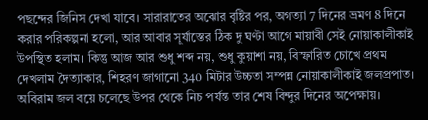পছন্দের জিনিস দেখা যাবে। সারারাতের অঝোর বৃষ্টির পর, অগত্যা 7 দিনের ভ্রমণ 8 দিনে করার পরিকল্পনা হলো, আর আবার সূর্যাস্তের ঠিক দু ঘণ্টা আগে মায়াবী সেই নোয়াকালীকাই উপস্থিত হলাম। কিন্তু আজ আর শুধু শব্দ নয়, শুধু কুয়াশা নয়, বিস্ফারিত চোখে প্রথম দেখলাম দৈত্যাকার, শিহরণ জাগানো 340 মিটার উচ্চতা সম্পন্ন নোয়াকালীকাই জলপ্রপাত। অবিরাম জল বয়ে চলেছে উপর থেকে নিচ পর্যন্ত তার শেষ বিন্দুর দিনের অপেক্ষায়।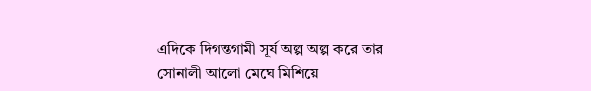এদিকে দিগন্তগামী সূর্য অল্প অল্প করে তার সোনালী আলো মেঘে মিশিয়ে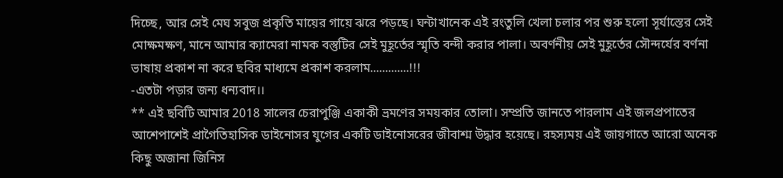দিচ্ছে, আর সেই মেঘ সবুজ প্রকৃতি মায়ের গায়ে ঝরে পড়ছে। ঘন্টাখানেক এই রংতুলি খেলা চলার পর শুরু হলো সূর্যাস্তের সেই মোক্ষমক্ষণ, মানে আমার ক্যামেরা নামক বস্তুটির সেই মুহূর্তের স্মৃতি বন্দী করার পালা। অবর্ণনীয় সেই মুহূর্তের সৌন্দর্যের বর্ণনা ভাষায় প্রকাশ না করে ছবির মাধ্যমে প্রকাশ করলাম.............!!!
-এতটা পড়ার জন্য ধন্যবাদ।।
** এই ছবিটি আমার 2018 সালের চেরাপুঞ্জি একাকী ভ্রমণের সময়কার তোলা। সম্প্রতি জানতে পারলাম এই জলপ্রপাতের আশেপাশেই প্রাগৈতিহাসিক ডাইনোসর যুগের একটি ডাইনোসরের জীবাশ্ম উদ্ধার হয়েছে। রহস্যময় এই জায়গাতে আরো অনেক কিছু অজানা জিনিস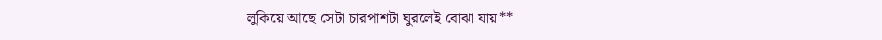লুকিয়ে আছে সেটা চারপাশটা ঘুরলেই বোঝা যায়**